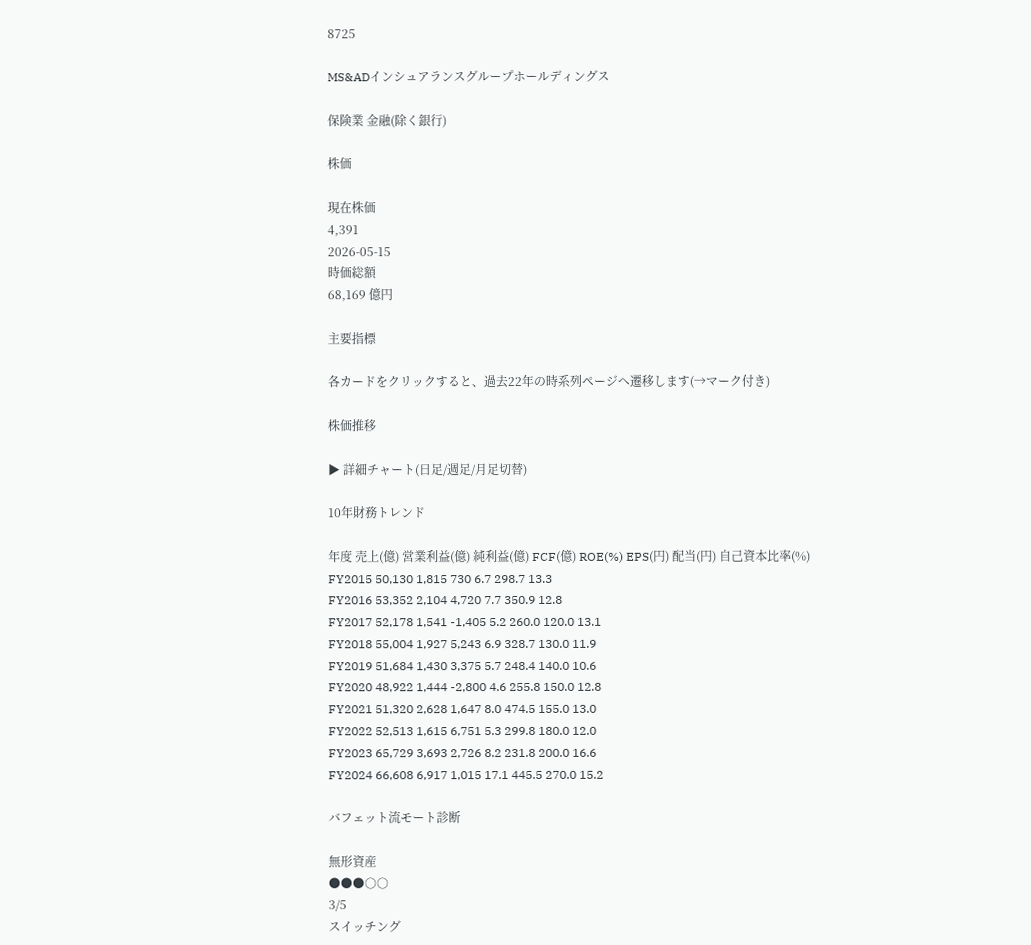8725

MS&ADインシュアランスグループホールディングス

保険業 金融(除く銀行)

株価

現在株価
4,391
2026-05-15
時価総額
68,169 億円

主要指標

各カードをクリックすると、過去22年の時系列ページへ遷移します(→マーク付き)

株価推移

▶ 詳細チャート(日足/週足/月足切替)

10年財務トレンド

年度 売上(億) 営業利益(億) 純利益(億) FCF(億) ROE(%) EPS(円) 配当(円) 自己資本比率(%)
FY2015 50,130 1,815 730 6.7 298.7 13.3
FY2016 53,352 2,104 4,720 7.7 350.9 12.8
FY2017 52,178 1,541 -1,405 5.2 260.0 120.0 13.1
FY2018 55,004 1,927 5,243 6.9 328.7 130.0 11.9
FY2019 51,684 1,430 3,375 5.7 248.4 140.0 10.6
FY2020 48,922 1,444 -2,800 4.6 255.8 150.0 12.8
FY2021 51,320 2,628 1,647 8.0 474.5 155.0 13.0
FY2022 52,513 1,615 6,751 5.3 299.8 180.0 12.0
FY2023 65,729 3,693 2,726 8.2 231.8 200.0 16.6
FY2024 66,608 6,917 1,015 17.1 445.5 270.0 15.2

バフェット流モート診断

無形資産
●●●○○
3/5
スイッチング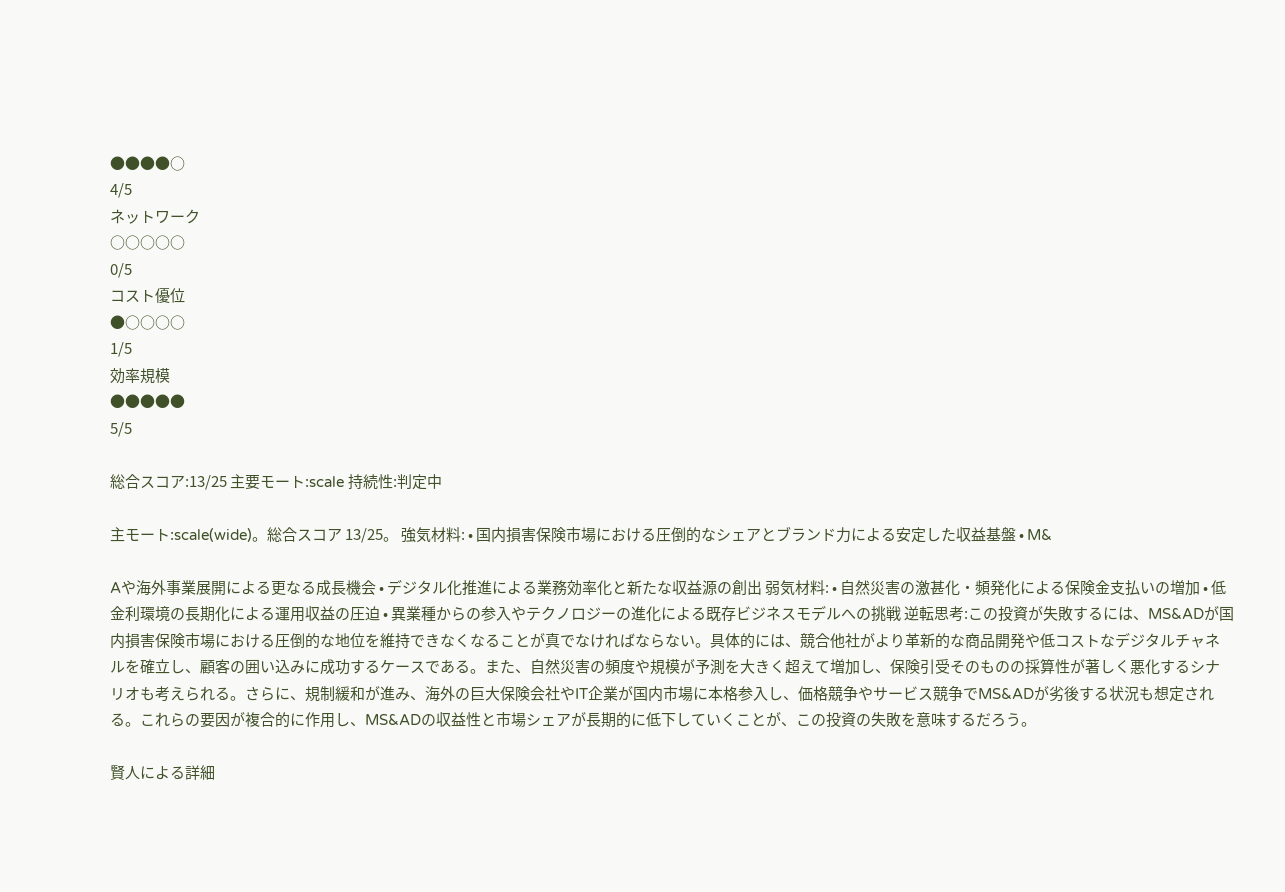●●●●○
4/5
ネットワーク
○○○○○
0/5
コスト優位
●○○○○
1/5
効率規模
●●●●●
5/5

総合スコア:13/25 主要モート:scale 持続性:判定中

主モート:scale(wide)。総合スコア 13/25。 強気材料: • 国内損害保険市場における圧倒的なシェアとブランド力による安定した収益基盤 • M&

Aや海外事業展開による更なる成長機会 • デジタル化推進による業務効率化と新たな収益源の創出 弱気材料: • 自然災害の激甚化・頻発化による保険金支払いの増加 • 低金利環境の長期化による運用収益の圧迫 • 異業種からの参入やテクノロジーの進化による既存ビジネスモデルへの挑戦 逆転思考:この投資が失敗するには、MS&ADが国内損害保険市場における圧倒的な地位を維持できなくなることが真でなければならない。具体的には、競合他社がより革新的な商品開発や低コストなデジタルチャネルを確立し、顧客の囲い込みに成功するケースである。また、自然災害の頻度や規模が予測を大きく超えて増加し、保険引受そのものの採算性が著しく悪化するシナリオも考えられる。さらに、規制緩和が進み、海外の巨大保険会社やIT企業が国内市場に本格参入し、価格競争やサービス競争でMS&ADが劣後する状況も想定される。これらの要因が複合的に作用し、MS&ADの収益性と市場シェアが長期的に低下していくことが、この投資の失敗を意味するだろう。

賢人による詳細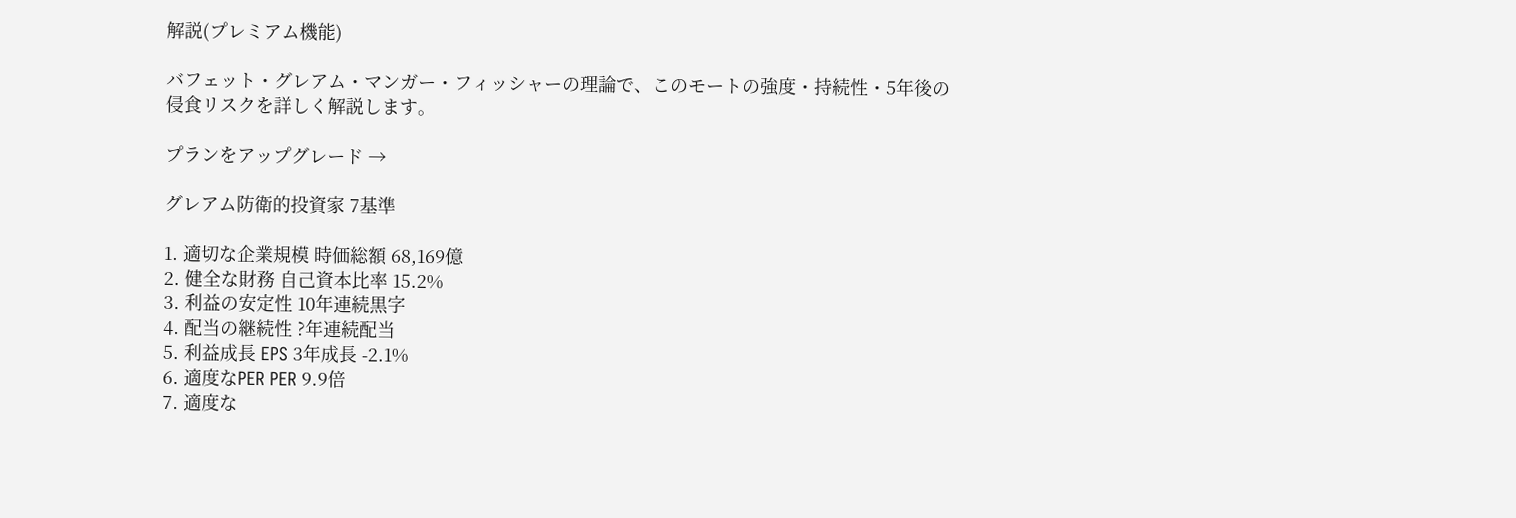解説(プレミアム機能)

バフェット・グレアム・マンガー・フィッシャーの理論で、このモートの強度・持続性・5年後の侵食リスクを詳しく解説します。

プランをアップグレード →

グレアム防衛的投資家 7基準

1. 適切な企業規模 時価総額 68,169億
2. 健全な財務 自己資本比率 15.2%
3. 利益の安定性 10年連続黒字
4. 配当の継続性 ?年連続配当
5. 利益成長 EPS 3年成長 -2.1%
6. 適度なPER PER 9.9倍
7. 適度な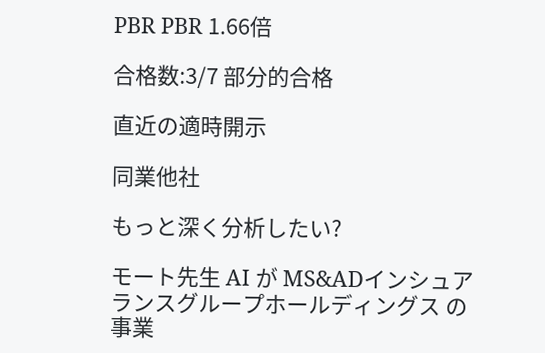PBR PBR 1.66倍

合格数:3/7 部分的合格

直近の適時開示

同業他社

もっと深く分析したい?

モート先生 AI が MS&ADインシュアランスグループホールディングス の事業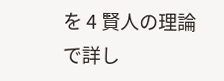を 4 賢人の理論で詳し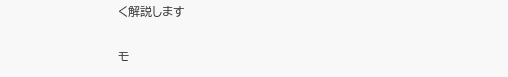く解説します

モ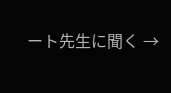ート先生に聞く →